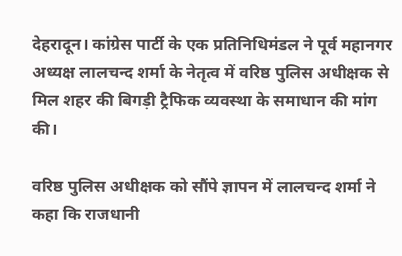देहरादून। कांग्रेस पार्टी के एक प्रतिनिधिमंडल ने पूर्व महानगर अध्यक्ष लालचन्द शर्मा के नेतृत्व में वरिष्ठ पुलिस अधीक्षक से मिल शहर की बिगड़ी ट्रैफिक व्यवस्था के समाधान की मांग की।

वरिष्ठ पुलिस अधीक्षक को सौंपे ज्ञापन में लालचन्द शर्मा ने कहा कि राजधानी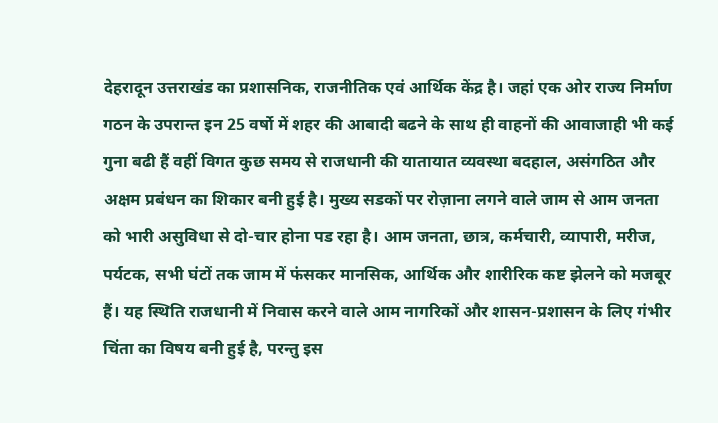देहरादून उत्तराखंड का प्रशासनिक, राजनीतिक एवं आर्थिक केंद्र है। जहां एक ओर राज्य निर्माण गठन के उपरान्त इन 25 वर्षो में शहर की आबादी बढने के साथ ही वाहनों की आवाजाही भी कई गुना बढी हैं वहीं विगत कुछ समय से राजधानी की यातायात व्यवस्था बदहाल, असंगठित और अक्षम प्रबंधन का शिकार बनी हुई है। मुख्य सडकों पर रोज़ाना लगने वाले जाम से आम जनता को भारी असुविधा से दो-चार होना पड रहा है। आम जनता, छात्र, कर्मचारी, व्यापारी, मरीज, पर्यटक, सभी घंटों तक जाम में फंसकर मानसिक, आर्थिक और शारीरिक कष्ट झेलने को मजबूर हैं। यह स्थिति राजधानी में निवास करने वाले आम नागरिकों और शासन-प्रशासन के लिए गंभीर चिंता का विषय बनी हुई है, परन्तु इस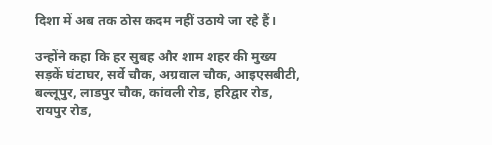दिशा में अब तक ठोस कदम नहीं उठाये जा रहे हैं।

उन्होंने कहा कि हर सुबह और शाम शहर की मुख्य सड़कें घंटाघर, सर्वे चौक, अग्रवाल चौक, आइएसबीटी, बल्लूपुर, लाडपुर चौक, कांवली रोड, हरिद्वार रोड, रायपुर रोड,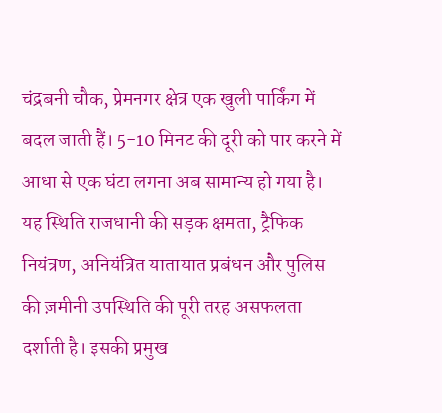चंद्रबनी चौक, प्रेमनगर क्षेत्र एक खुली पार्किंग में बदल जाती हैं। 5-10 मिनट की दूरी को पार करने में आधा से एक घंटा लगना अब सामान्य हो गया है। यह स्थिति राजधानी की सड़क क्षमता, ट्रैफिक नियंत्रण, अनियंत्रित यातायात प्रबंधन और पुलिस की ज़मीनी उपस्थिति की पूरी तरह असफलता दर्शाती है। इसकी प्रमुख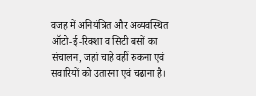वजह में अनियंत्रित और अव्यवस्थित ऑटो-ई-रिक्शा व सिटी बसों का संचालन, जहां चाहे वहीं रुकना एवं सवारियों को उतारना एवं चढाना है।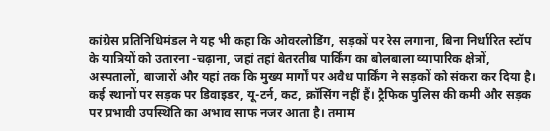कांग्रेस प्रतिनिधिमंडल ने यह भी कहा कि ओवरलोडिंग, सड़कों पर रेस लगाना, बिना निर्धारित स्टॉप के यात्रियों को उतारना -चढ़ाना, जहां तहां बेतरतीब पार्किंग का बोलबाला व्यापारिक क्षेत्रों, अस्पतालों, बाजारों और यहां तक कि मुख्य मार्गों पर अवैध पार्किंग ने सड़कों को संकरा कर दिया है। कई स्थानों पर सड़क पर डिवाइडर, यू-टर्न, कट, क्रॉसिंग नहीं हैं। ट्रैफिक पुलिस की कमी और सड़क पर प्रभावी उपस्थिति का अभाव साफ नजर आता है। तमाम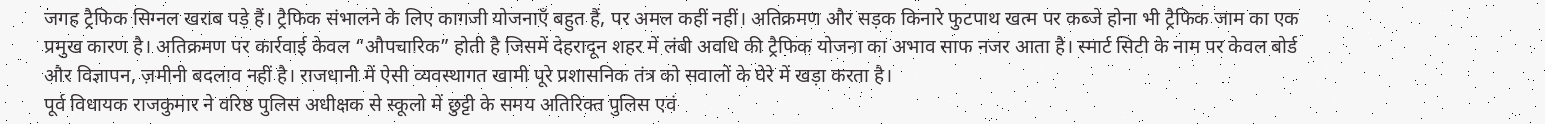जगह ट्रैफिक सिग्नल खराब पड़े हैं। ट्रैफिक संभालने के लिए कागजी योजनाएँ बहुत हैं, पर अमल कहीं नहीं। अतिक्रमण और सड़क किनारे फुटपाथ खत्म पर कब्जे होना भी ट्रैफिक जाम का एक प्रमुख कारण है। अतिक्रमण पर कार्रवाई केवल “औपचारिक” होती है जिसमें देहरादून शहर में लंबी अवधि की ट्रैफिक योजना का अभाव साफ नजर आता है। स्मार्ट सिटी के नाम पर केवल बोर्ड और विज्ञापन, ज़मीनी बदलाव नहीं है। राजधानी में ऐसी व्यवस्थागत खामी पूरे प्रशासनिक तंत्र को सवालों के घेरे में खड़ा करता है।
पूर्व विधायक राजकुमार ने वरिष्ठ पुलिस अधीक्षक से स्कूलो में छुट्टी के समय अतिरिक्त पुलिस एवं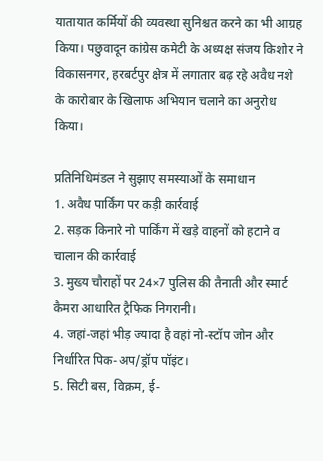यातायात कर्मियों की व्यवस्था सुनिश्चत करने का भी आग्रह किया। पछुवादून कांग्रेस कमेटी के अध्यक्ष संजय किशोर ने विकासनगर, हरबर्टपुर क्षेत्र में लगातार बढ़ रहे अवैध नशे के कारोबार के खिलाफ अभियान चलाने का अनुरोध किया।

प्रतिनिधिमंडल ने सुझाए समस्याओं के समाधान
1. अवैध पार्किंग पर कड़ी कार्रवाई
2. सड़क किनारे नो पार्किंग में खड़े वाहनों को हटाने व चालान की कार्रवाई
3. मुख्य चौराहों पर 24×7 पुलिस की तैनाती और स्मार्ट कैमरा आधारित ट्रैफिक निगरानी।
4. जहां-जहां भीड़ ज्यादा है वहां नो-स्टॉप जोन और निर्धारित पिक-अप/ड्रॉप पॉइंट।
5. सिटी बस, विक्रम, ई-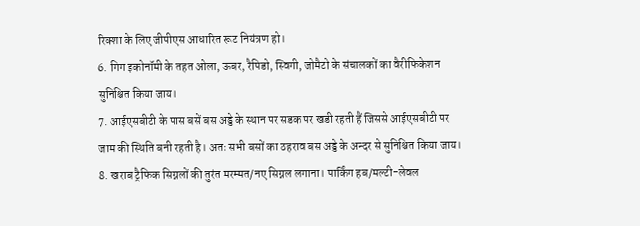रिक्शा के लिए जीपीएस आधारित रूट नियंत्रण हो।
6. गिग इकोनॉमी के तहत ओला, ऊबर, रैपिडो, स्विगी, जोमैटो के संचालकों का वैरीफिकेशन सुनिश्चित किया जाय।
7. आईएसबीटी के पास बसें बस अड्डे के स्थान पर सडक पर खडी रहती हैं जिससे आईएसबीटी पर जाम की स्थिति बनी रहती है। अतः सभी बसों का ठहराव बस अड्डे के अन्दर से सुनिश्चित किया जाय।
8. खराब ट्रैफिक सिग्नलों की तुरंत मरम्मत/नए सिग्नल लगाना। पार्किंग हब/मल्टी-लेवल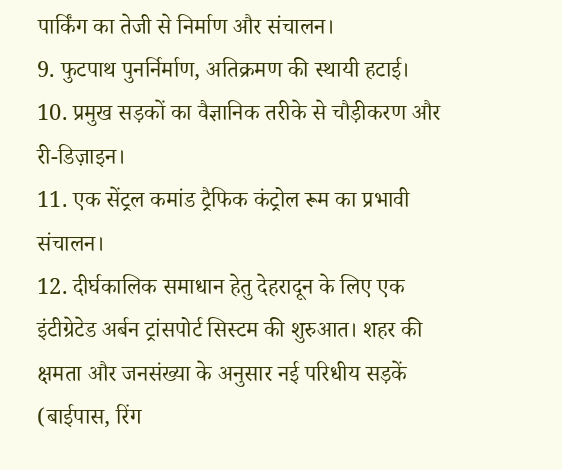पार्किंग का तेजी से निर्माण और संचालन।
9. फुटपाथ पुनर्निर्माण, अतिक्रमण की स्थायी हटाई।
10. प्रमुख सड़कों का वैज्ञानिक तरीके से चौड़ीकरण और री-डिज़ाइन।
11. एक सेंट्रल कमांड ट्रैफिक कंट्रोल रूम का प्रभावी संचालन।
12. दीर्घकालिक समाधान हेतु देहरादून के लिए एक इंटीग्रेटेड अर्बन ट्रांसपोर्ट सिस्टम की शुरुआत। शहर की क्षमता और जनसंख्या के अनुसार नई परिधीय सड़कें (बाईपास, रिंग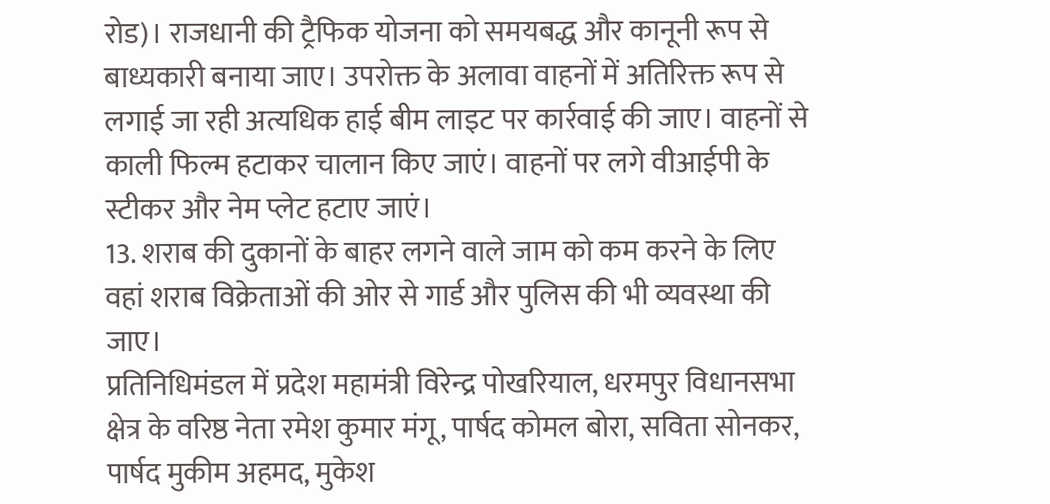रोड)। राजधानी की ट्रैफिक योजना को समयबद्ध और कानूनी रूप से बाध्यकारी बनाया जाए। उपरोक्त के अलावा वाहनों में अतिरिक्त रूप से लगाई जा रही अत्यधिक हाई बीम लाइट पर कार्रवाई की जाए। वाहनों से काली फिल्म हटाकर चालान किए जाएं। वाहनों पर लगे वीआईपी के स्टीकर और नेम प्लेट हटाए जाएं।
13. शराब की दुकानों के बाहर लगने वाले जाम को कम करने के लिए वहां शराब विक्रेताओं की ओर से गार्ड और पुलिस की भी व्यवस्था की जाए।
प्रतिनिधिमंडल में प्रदेश महामंत्री विरेन्द्र पोखरियाल, धरमपुर विधानसभा क्षेत्र के वरिष्ठ नेता रमेश कुमार मंगू, पार्षद कोमल बोरा, सविता सोनकर, पार्षद मुकीम अहमद, मुकेश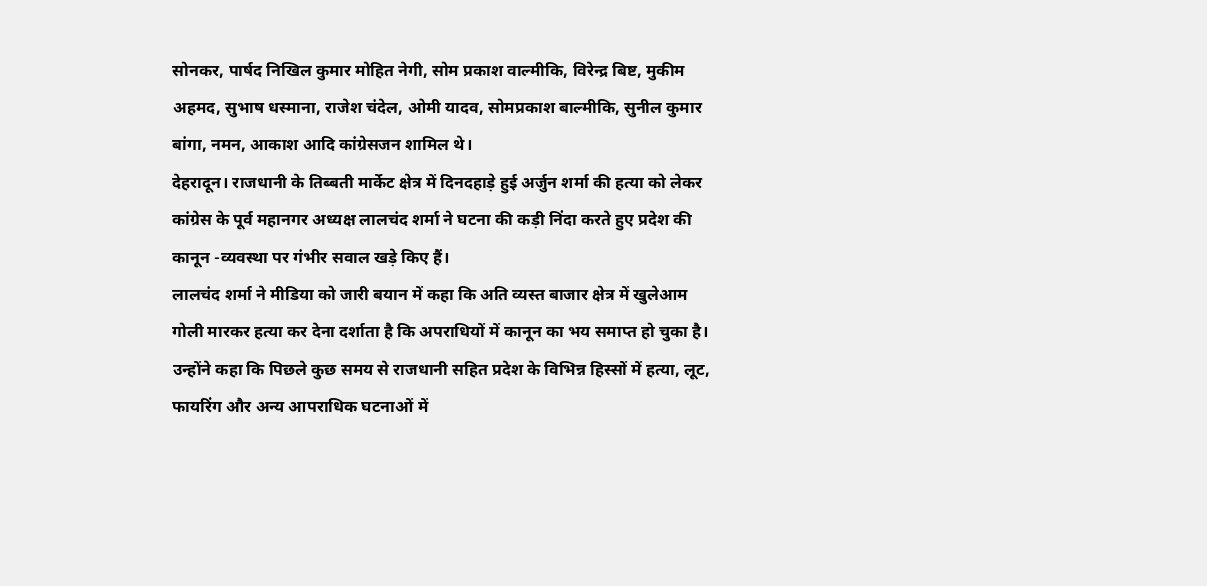सोनकर, पार्षद निखिल कुमार मोहित नेगी, सोम प्रकाश वाल्मीकि, विरेन्द्र बिष्ट, मुकीम अहमद, सुभाष धस्माना, राजेश चंदेल, ओमी यादव, सोमप्रकाश बाल्मीकि, सुनील कुमार बांगा, नमन, आकाश आदि कांग्रेसजन शामिल थे।
देहरादून। राजधानी के तिब्बती मार्केट क्षेत्र में दिनदहाड़े हुई अर्जुन शर्मा की हत्या को लेकर कांग्रेस के पूर्व महानगर अध्यक्ष लालचंद शर्मा ने घटना की कड़ी निंदा करते हुए प्रदेश की कानून -व्यवस्था पर गंभीर सवाल खड़े किए हैं।
लालचंद शर्मा ने मीडिया को जारी बयान में कहा कि अति व्यस्त बाजार क्षेत्र में खुलेआम गोली मारकर हत्या कर देना दर्शाता है कि अपराधियों में कानून का भय समाप्त हो चुका है। उन्होंने कहा कि पिछले कुछ समय से राजधानी सहित प्रदेश के विभिन्न हिस्सों में हत्या, लूट, फायरिंग और अन्य आपराधिक घटनाओं में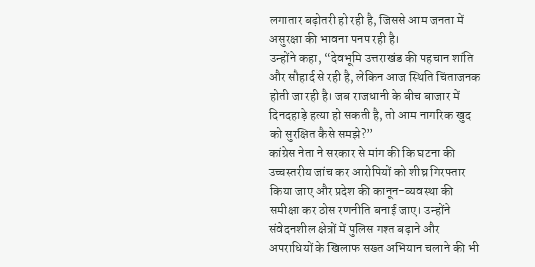लगातार बढ़ोतरी हो रही है, जिससे आम जनता में असुरक्षा की भावना पनप रही है।
उन्होंने कहा, “देवभूमि उत्तराखंड की पहचान शांति और सौहार्द से रही है, लेकिन आज स्थिति चिंताजनक होती जा रही है। जब राजधानी के बीच बाजार में दिनदहाड़े हत्या हो सकती है, तो आम नागरिक खुद को सुरक्षित कैसे समझे?”
कांग्रेस नेता ने सरकार से मांग की कि घटना की उच्चस्तरीय जांच कर आरोपियों को शीघ्र गिरफ्तार किया जाए और प्रदेश की कानून-व्यवस्था की समीक्षा कर ठोस रणनीति बनाई जाए। उन्होंने संवेदनशील क्षेत्रों में पुलिस गश्त बढ़ाने और अपराधियों के खिलाफ सख्त अभियान चलाने की भी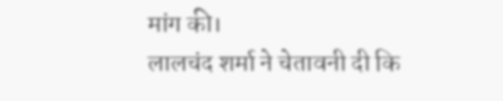मांग की।
लालचंद शर्मा ने चेतावनी दी कि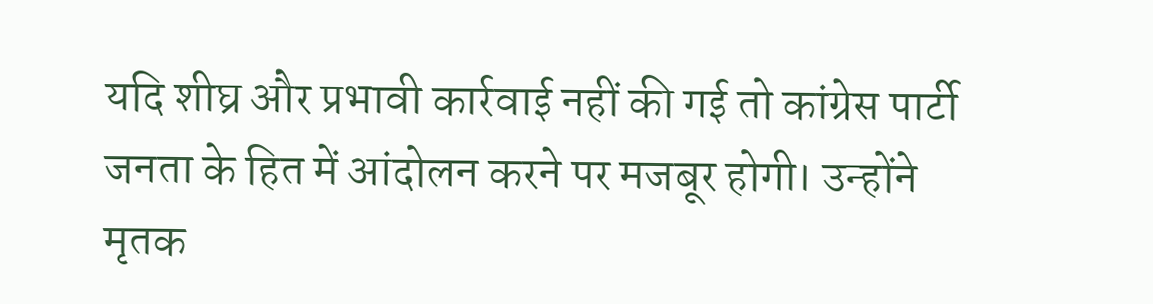यदि शीघ्र और प्रभावी कार्रवाई नहीं की गई तो कांग्रेस पार्टी जनता के हित में आंदोलन करने पर मजबूर होगी। उन्होंने मृतक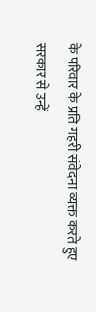के परिवार के प्रति गहरी संवेदना व्यक्त करते हुए सरकार से उन्हें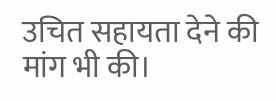उचित सहायता देने की मांग भी की।